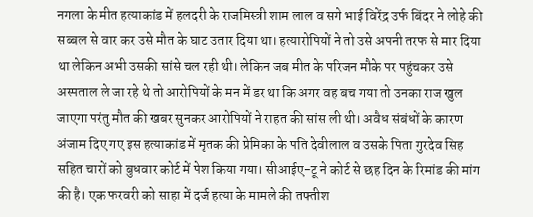नगला के मीत हत्याकांड में हलदरी के राजमिस्त्री शाम लाल व सगे भाई विरेंद्र उर्फ बिंदर ने लोहे की सब्बल से वार कर उसे मौत के घाट उतार दिया था। हत्यारोपियों ने तो उसे अपनी तरफ से मार दिया था लेकिन अभी उसकी सांसे चल रही थी। लेकिन जब मीत के परिजन मौके पर पहुंचकर उसे अस्पताल ले जा रहे थे तो आरोपियों के मन में डर था कि अगर वह बच गया तो उनका राज खुल जाएगा परंतु मौत की खबर सुनकर आरोपियों ने राहत की सांस ली थी। अवैध संबंधों के कारण अंजाम दिए गए इस हत्याकांड में मृतक की प्रेमिका के पति देवीलाल व उसके पिता गुरदेव सिह सहित चारों को बुधवार कोर्ट में पेश किया गया। सीआईए-टू ने कोर्ट से छह दिन के रिमांड की मांग की है। एक फरवरी को साहा में दर्ज हत्या के मामले की तफ्तीश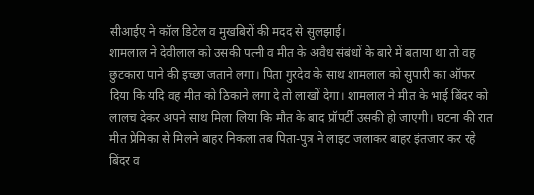सीआईए ने कॉल डिटेल व मुखबिरों की मदद से सुलझाई।
शामलाल ने देवीलाल को उसकी पत्नी व मीत के अवैध संबंधों के बारे में बताया था तो वह छुटकारा पाने की इच्छा जताने लगा। पिता गुरदेव के साथ शामलाल को सुपारी का ऑफर दिया कि यदि वह मीत को ठिकाने लगा दे तो लाखों देगा। शामलाल ने मीत के भाई बिंदर को लालच देकर अपने साथ मिला लिया कि मौत के बाद प्रॉपर्टी उसकी हो जाएगी। घटना की रात मीत प्रेमिका से मिलने बाहर निकला तब पिता-पुत्र ने लाइट जलाकर बाहर इंतजार कर रहे बिंदर व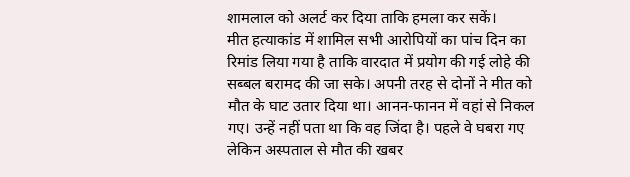शामलाल को अलर्ट कर दिया ताकि हमला कर सकें।
मीत हत्याकांड में शामिल सभी आरोपियों का पांच दिन का रिमांड लिया गया है ताकि वारदात में प्रयोग की गई लोहे की सब्बल बरामद की जा सके। अपनी तरह से दोनों ने मीत को मौत के घाट उतार दिया था। आनन-फानन में वहां से निकल गए। उन्हें नहीं पता था कि वह जिंदा है। पहले वे घबरा गए लेकिन अस्पताल से मौत की खबर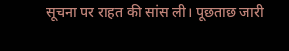सूचना पर राहत की सांस ली। पूछताछ जारी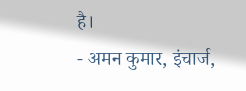है।
- अमन कुमार, इंचार्ज,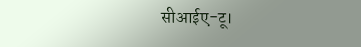सीआईए-टू।